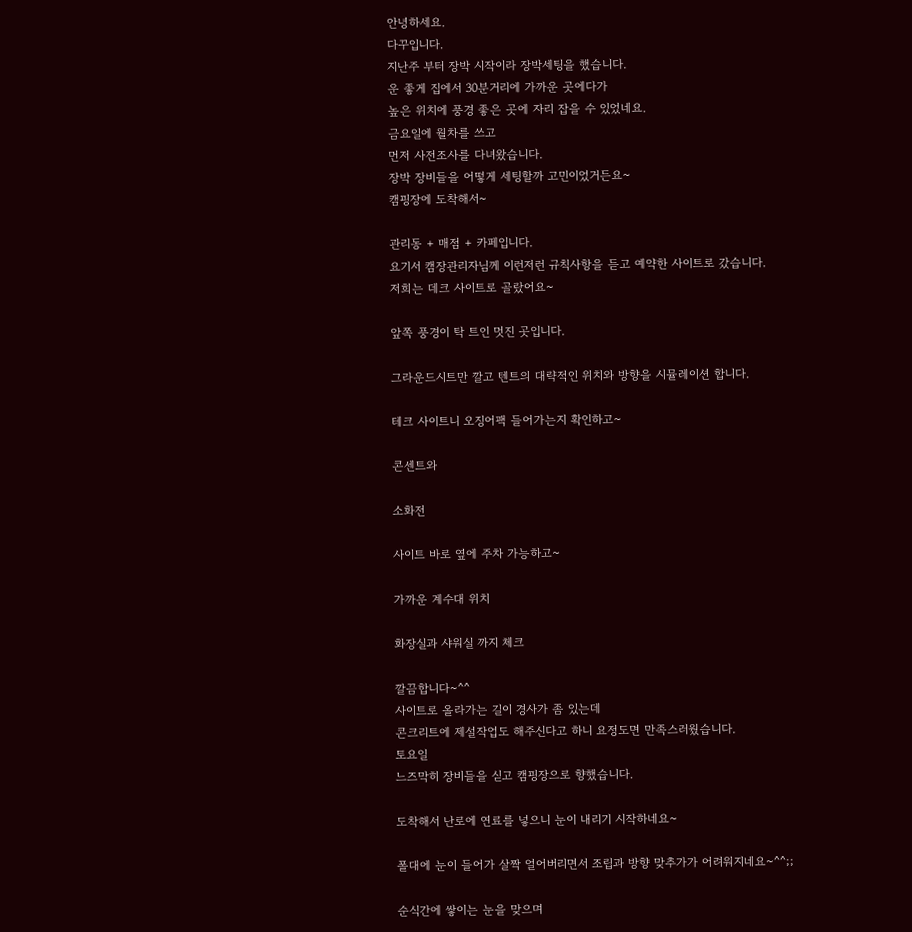안녕하세요.
다꾸입니다.
지난주 부터 장박 시작이라 장박세팅을 했습니다.
운 좋게 집에서 30분거리에 가까운 곳에다가
높은 위치에 풍경 좋은 곳에 자리 잡을 수 있었네요.
금요일에 월차를 쓰고
먼저 사전조사를 다녀왔습니다.
장박 장비들을 어떻게 세팅할까 고민이었거든요~
캠핑장에 도착해서~

관리동 + 매점 + 카페입니다.
요기서 캠장관리자님께 이런저런 규칙사항을 듣고 예약한 사이트로 갔습니다.
저희는 데크 사이트로 골랐어요~

앞쪽 풍경이 탁 트인 멋진 곳입니다.

그라운드시트만 깔고 텐트의 대략적인 위치와 방향을 시뮬레이션 합니다.

테크 사이트니 오징어팩 들어가는지 확인하고~

콘센트와

소화전

사이트 바로 옆에 주차 가능하고~

가까운 계수대 위치

화장실과 샤워실 까지 체크

깔끔합니다~^^
사이트로 올라가는 길이 경사가 좀 있는데
콘크리트에 제설작업도 해주신다고 하니 요정도면 만족스러웠습니다.
토요일
느즈막히 장비들을 싣고 캠핑장으로 향했습니다.

도착해서 난로에 연료를 넣으니 눈이 내리기 시작하네요~

폴대에 눈이 들어가 살짝 얼어버리면서 조립과 방향 맞추가가 어려워지네요~^^;;

순식간에 쌓이는 눈을 맞으며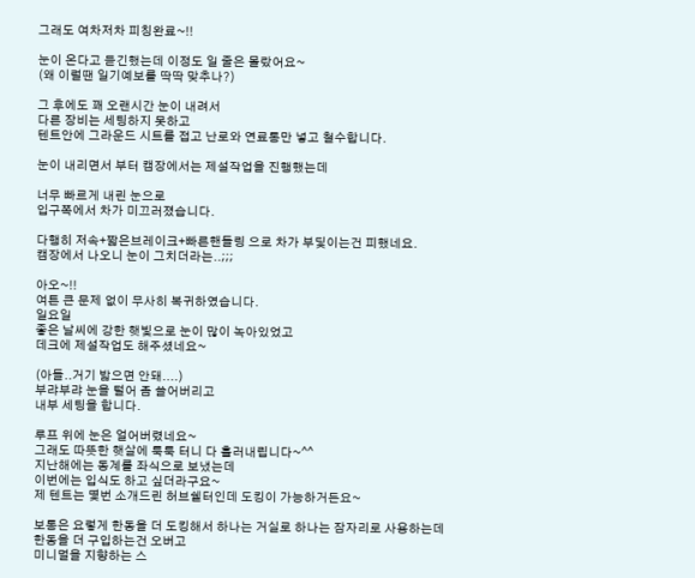그래도 여차저차 피칭완료~!!

눈이 온다고 듣긴했는데 이정도 일 줄은 몰랐어요~
(왜 이럴땐 일기예보를 딱딱 맞추나?)

그 후에도 꽤 오랜시간 눈이 내려서
다른 장비는 세팅하지 못하고
텐트안에 그라운드 시트를 접고 난로와 연료통만 넣고 철수합니다.

눈이 내리면서 부터 캠장에서는 제설작업을 진행했는데

너무 빠르게 내린 눈으로
입구쪽에서 차가 미끄러졌습니다.

다행히 저속+짧은브레이크+빠른핸들링 으로 차가 부딫이는건 피했네요.
캠장에서 나오니 눈이 그치더라는..;;;

아오~!!
여튼 큰 문제 없이 무사히 복귀하였습니다.
일요일
좋은 날씨에 강한 햇빛으로 눈이 많이 녹아있었고
데크에 제설작업도 해주셨네요~

(아들..거기 밟으면 안돼....)
부랴부랴 눈을 털어 좀 쓸어버리고
내부 세팅을 합니다.

루프 위에 눈은 얼어버렸네요~
그래도 따뜻한 햇살에 툭툭 터니 다 흘러내립니다~^^
지난해에는 동계를 좌식으로 보냈는데
이번에는 입식도 하고 싶더라구요~
제 텐트는 몇번 소개드린 허브쉘터인데 도킹이 가능하거든요~

보통은 요렇게 한동을 더 도킹해서 하나는 거실로 하나는 잠자리로 사용하는데
한동을 더 구입하는건 오버고
미니멀을 지향하는 스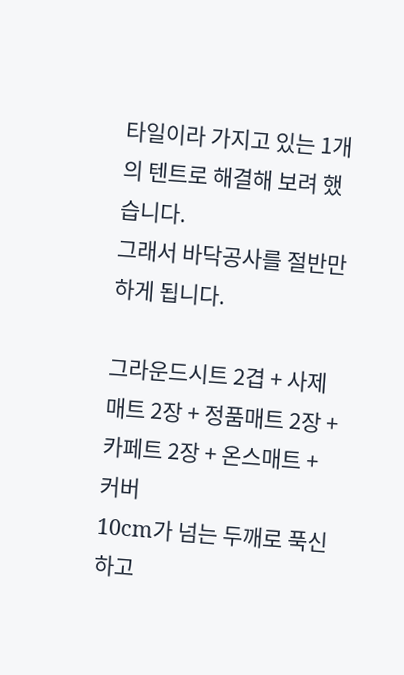타일이라 가지고 있는 1개의 텐트로 해결해 보려 했습니다.
그래서 바닥공사를 절반만 하게 됩니다.

그라운드시트 2겹 + 사제매트 2장 + 정품매트 2장 + 카페트 2장 + 온스매트 + 커버
10cm가 넘는 두깨로 푹신하고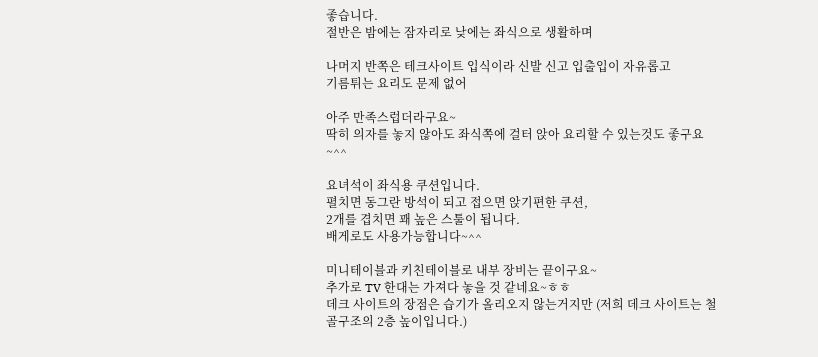좋습니다.
절반은 밤에는 잠자리로 낮에는 좌식으로 생활하며

나머지 반쪽은 테크사이트 입식이라 신발 신고 입출입이 자유롭고
기름튀는 요리도 문제 없어

아주 만족스럽더라구요~
딱히 의자를 놓지 않아도 좌식쪽에 걸터 앉아 요리할 수 있는것도 좋구요~^^

요녀석이 좌식용 쿠션입니다.
펼치면 동그란 방석이 되고 접으면 앉기편한 쿠션,
2개를 겹치면 꽤 높은 스툴이 됩니다.
배게로도 사용가능합니다~^^

미니테이블과 키친테이블로 내부 장비는 끝이구요~
추가로 TV 한대는 가져다 놓을 것 같네요~ㅎㅎ
데크 사이트의 장점은 습기가 올리오지 않는거지만 (저희 데크 사이트는 철골구조의 2층 높이입니다.)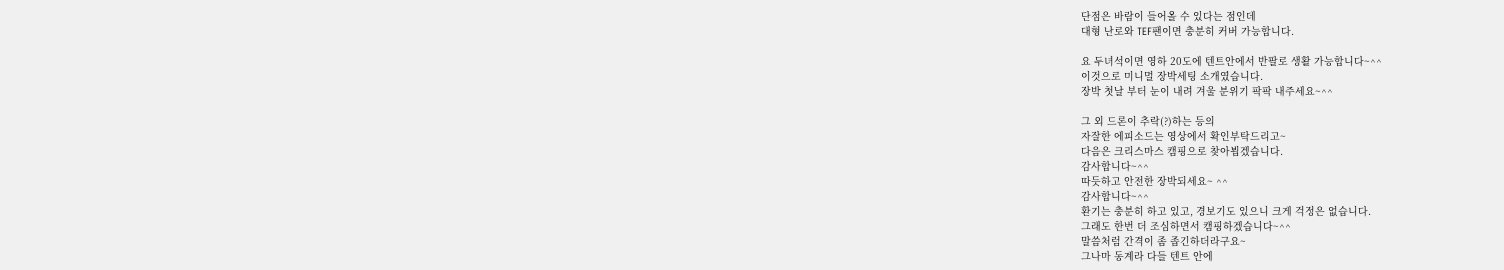단점은 바람이 들어올 수 있다는 점인데
대형 난로와 TEF팬이면 충분히 커버 가능합니다.

요 두녀석이면 영하 20도에 텐트안에서 반팔로 생활 가능합니다~^^
이것으로 미니멀 장박세팅 소개였습니다.
장박 첫날 부터 눈이 내려 겨울 분위기 팍팍 내주세요~^^

그 외 드론이 추락(?)하는 등의
자잘한 에피소드는 영상에서 확인부탁드리고~
다음은 크리스마스 캠핑으로 찾아뵙겠습니다.
감사합니다~^^
따듯하고 안전한 장박되세요~ ^^
감사합니다~^^
환기는 충분히 하고 있고, 경보기도 있으니 크게 걱정은 없습니다.
그래도 한번 더 조심하면서 캠핑하겠습니다~^^
말씀처럼 간격이 좀 좁긴하더라구요~
그나마 동계라 다들 텐트 안에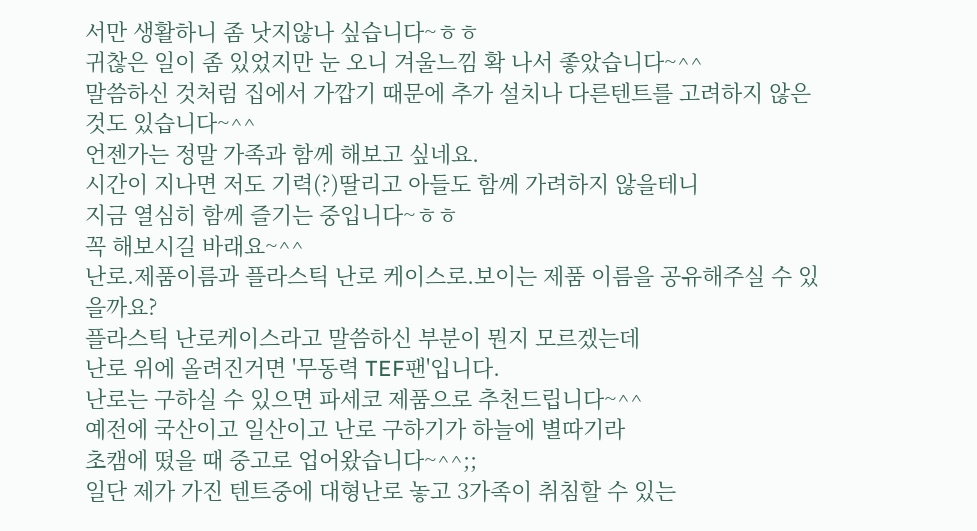서만 생활하니 좀 낫지않나 싶습니다~ㅎㅎ
귀찮은 일이 좀 있었지만 눈 오니 겨울느낌 확 나서 좋았습니다~^^
말씀하신 것처럼 집에서 가깝기 때문에 추가 설치나 다른텐트를 고려하지 않은 것도 있습니다~^^
언젠가는 정말 가족과 함께 해보고 싶네요.
시간이 지나면 저도 기력(?)딸리고 아들도 함께 가려하지 않을테니
지금 열심히 함께 즐기는 중입니다~ㅎㅎ
꼭 해보시길 바래요~^^
난로.제품이름과 플라스틱 난로 케이스로.보이는 제품 이름을 공유해주실 수 있을까요?
플라스틱 난로케이스라고 말씀하신 부분이 뭔지 모르겠는데
난로 위에 올려진거면 '무동력 TEF팬'입니다.
난로는 구하실 수 있으면 파세코 제품으로 추천드립니다~^^
예전에 국산이고 일산이고 난로 구하기가 하늘에 별따기라
초캠에 떴을 때 중고로 업어왔습니다~^^;;
일단 제가 가진 텐트중에 대형난로 놓고 3가족이 취침할 수 있는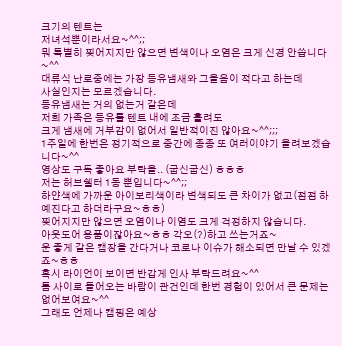크기의 텐트는
저녀석뿐이라서요~^^;;
뭐 특별히 찢어지지만 않으면 변색이나 오염은 크게 신경 안씁니다~^^
대류식 난로중에는 가장 등유냄새와 그을음이 적다고 하는데
사실인지는 모르겠습니다.
등유냄새는 거의 없는거 같은데
저희 가족은 등유를 텐트 내에 조금 흘려도
크게 냄새에 거부감이 없어서 일반적이진 않아요~^^;;;
1주일에 한번은 정기적으로 중간에 종종 또 여러이야기 올려보겠습니다~^^
영상도 구독 좋아요 부탁을.. (굽신굽신) ㅎㅎㅎ
저는 허브쉘터 1동 뿐입니다~^^;;
하얀색에 가까운 아이보리색이라 변색되도 큰 차이가 없고(점점 하예진다고 하더라구요~ㅎㅎ)
찢어지지만 않으면 오염이나 이염도 크게 걱정하지 않습니다.
아웃도어 용품이잖아요~ㅎㅎ 각오(?)하고 쓰는거죠~
운 좋게 같은 캠장을 간다거나 코로나 이슈가 해소되면 만날 수 있겠죠~ㅎㅎ
혹시 라이언이 보이면 반갑게 인사 부탁드려요~^^
틈 사이로 들어오는 바람이 관건인데 한번 경험이 있어서 큰 문제는 없어보여요~^^
그래도 언제나 캠핑은 예상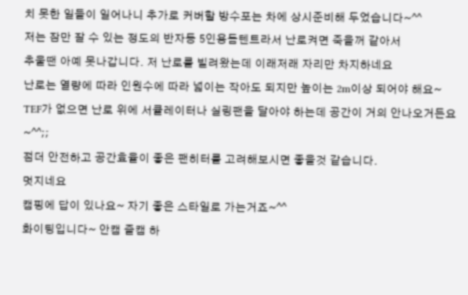치 못한 일들이 일어나니 추가로 커버할 방수포는 차에 상시준비해 두었습니다~^^
저는 잠만 잘 수 있는 정도의 반자동 5인용돔텐트라서 난로켜면 죽을꺼 같아서
추울땐 아예 못나갑니다. 저 난로를 빌려왔는데 이래저래 자리만 차지하네요
난로는 열량에 따라 인원수에 따라 넓이는 작아도 되지만 높이는 2m이상 되어야 해요~
TEF가 없으면 난로 위에 서큘레이터나 실링팬을 달아야 하는데 공간이 거의 안나오거든요~^^;;
점더 안전하고 공간효율이 좋은 팬히터를 고려해보시면 좋을것 같습니다.
멋지네요
캠핑에 답이 있나요~ 자기 좋은 스타일로 가는거죠~^^
화이팅입니다~ 안캠 즐캠 하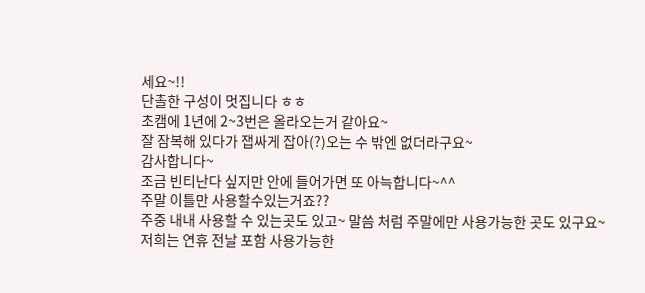세요~!!
단촐한 구성이 멋집니다 ㅎㅎ
초캠에 1년에 2~3번은 올라오는거 같아요~
잘 잠복해 있다가 잽싸게 잡아(?)오는 수 밖엔 없더라구요~
감사합니다~
조금 빈티난다 싶지만 안에 들어가면 또 아늑합니다~^^
주말 이틀만 사용할수있는거죠??
주중 내내 사용할 수 있는곳도 있고~ 말씀 처럼 주말에만 사용가능한 곳도 있구요~
저희는 연휴 전날 포함 사용가능한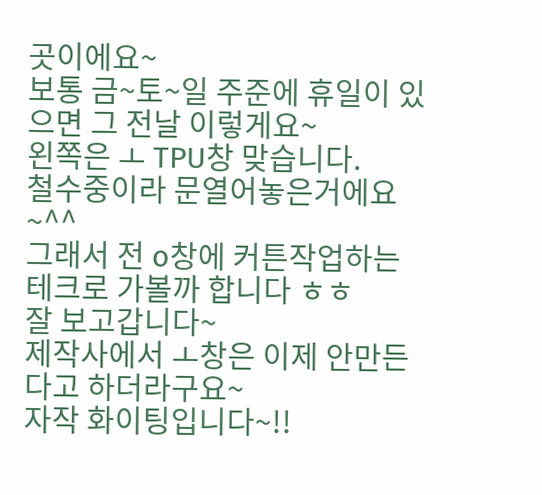곳이에요~
보통 금~토~일 주준에 휴일이 있으면 그 전날 이렇게요~
왼쪽은 ㅗ TPU창 맞습니다.
철수중이라 문열어놓은거에요~^^
그래서 전 o창에 커튼작업하는 테크로 가볼까 합니다 ㅎㅎ
잘 보고갑니다~
제작사에서 ㅗ창은 이제 안만든다고 하더라구요~
자작 화이팅입니다~!!